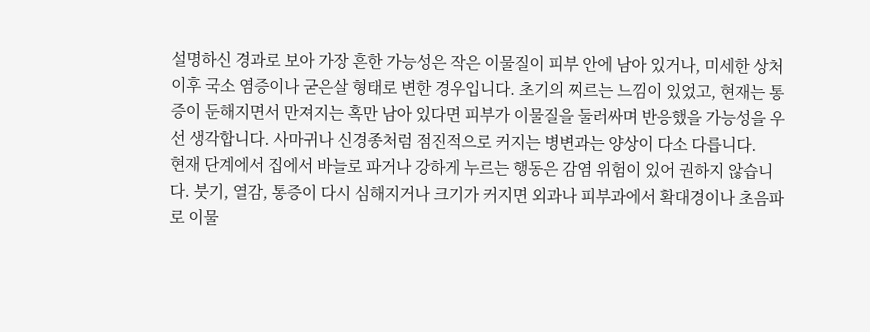설명하신 경과로 보아 가장 흔한 가능성은 작은 이물질이 피부 안에 남아 있거나, 미세한 상처 이후 국소 염증이나 굳은살 형태로 변한 경우입니다. 초기의 찌르는 느낌이 있었고, 현재는 통증이 둔해지면서 만져지는 혹만 남아 있다면 피부가 이물질을 둘러싸며 반응했을 가능성을 우선 생각합니다. 사마귀나 신경종처럼 점진적으로 커지는 병변과는 양상이 다소 다릅니다.
현재 단계에서 집에서 바늘로 파거나 강하게 누르는 행동은 감염 위험이 있어 권하지 않습니다. 붓기, 열감, 통증이 다시 심해지거나 크기가 커지면 외과나 피부과에서 확대경이나 초음파로 이물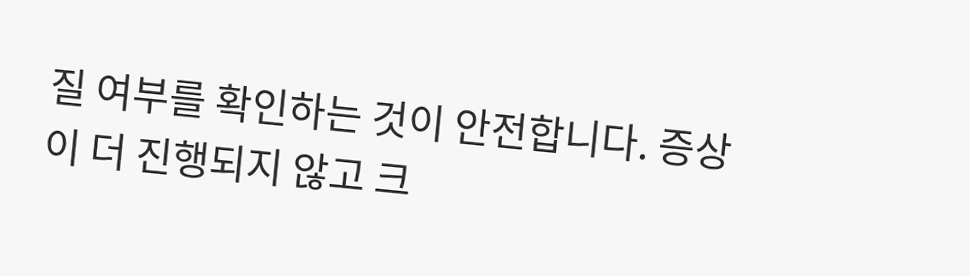질 여부를 확인하는 것이 안전합니다. 증상이 더 진행되지 않고 크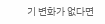기 변화가 없다면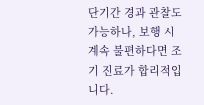단기간 경과 관찰도 가능하나, 보행 시 계속 불편하다면 조기 진료가 합리적입니다.